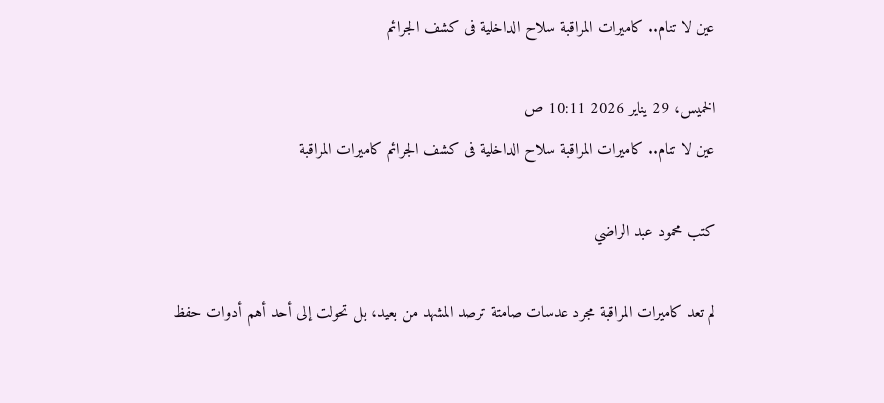عين لا تنام.. كاميرات المراقبة سلاح الداخلية فى كشف الجرائم

الخميس، 29 يناير 2026 10:11 ص
عين لا تنام.. كاميرات المراقبة سلاح الداخلية فى كشف الجرائم كاميرات المراقبة

كتب محمود عبد الراضي

لم تعد كاميرات المراقبة مجرد عدسات صامتة ترصد المشهد من بعيد، بل تحولت إلى أحد أهم أدوات حفظ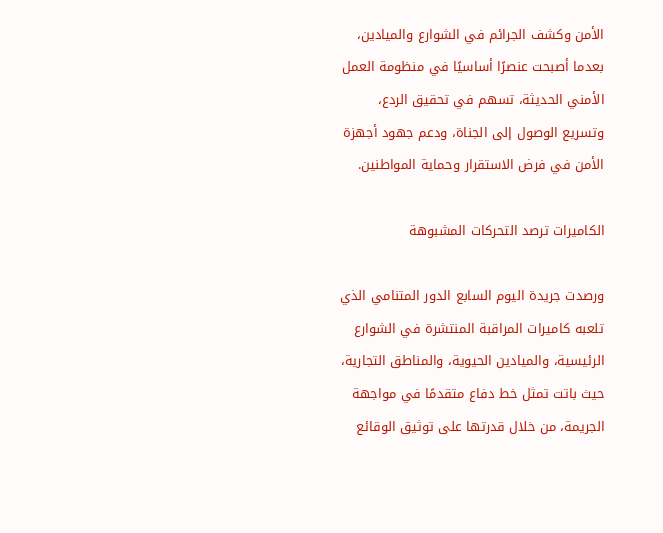الأمن وكشف الجرائم في الشوارع والميادين، بعدما أصبحت عنصرًا أساسيًا في منظومة العمل الأمني الحديثة، تسهم في تحقيق الردع، وتسريع الوصول إلى الجناة، ودعم جهود أجهزة الأمن في فرض الاستقرار وحماية المواطنين.

الكاميرات ترصد التحركات المشبوهة

ورصدت جريدة اليوم السابع الدور المتنامي الذي تلعبه كاميرات المراقبة المنتشرة في الشوارع الرئيسية، والميادين الحيوية، والمناطق التجارية، حيث باتت تمثل خط دفاع متقدمًا في مواجهة الجريمة، من خلال قدرتها على توثيق الوقائع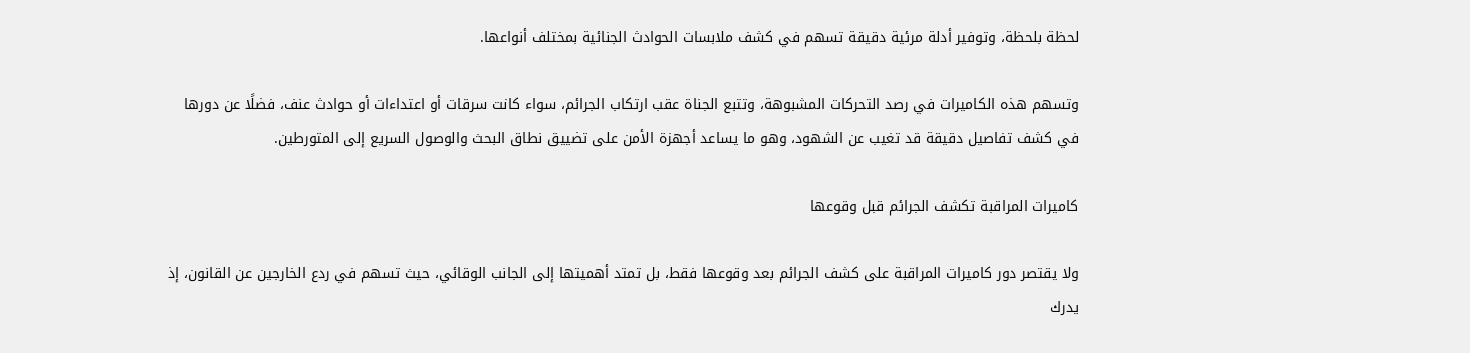لحظة بلحظة، وتوفير أدلة مرئية دقيقة تسهم في كشف ملابسات الحوادث الجنائية بمختلف أنواعها.

وتسهم هذه الكاميرات في رصد التحركات المشبوهة، وتتبع الجناة عقب ارتكاب الجرائم، سواء كانت سرقات أو اعتداءات أو حوادث عنف، فضلًا عن دورها في كشف تفاصيل دقيقة قد تغيب عن الشهود، وهو ما يساعد أجهزة الأمن على تضييق نطاق البحث والوصول السريع إلى المتورطين.

كاميرات المراقبة تكشف الجرائم قبل وقوعها

ولا يقتصر دور كاميرات المراقبة على كشف الجرائم بعد وقوعها فقط، بل تمتد أهميتها إلى الجانب الوقائي، حيث تسهم في ردع الخارجين عن القانون، إذ يدرك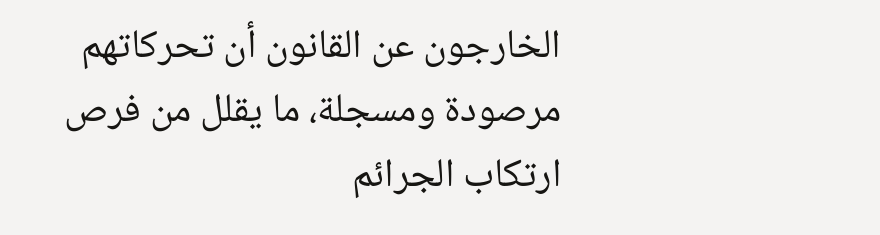الخارجون عن القانون أن تحركاتهم مرصودة ومسجلة، ما يقلل من فرص ارتكاب الجرائم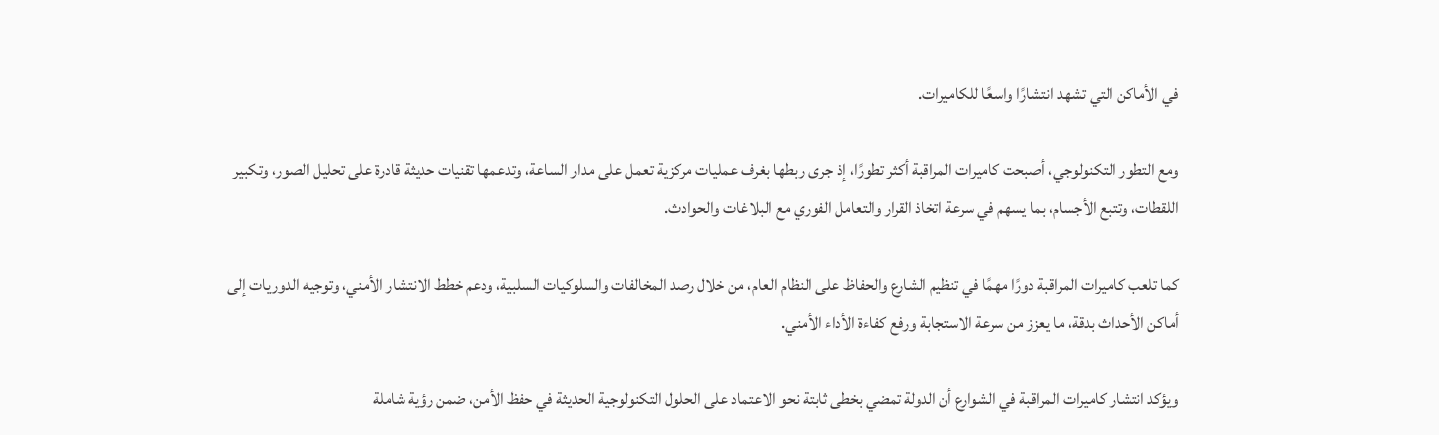في الأماكن التي تشهد انتشارًا واسعًا للكاميرات.

ومع التطور التكنولوجي، أصبحت كاميرات المراقبة أكثر تطورًا، إذ جرى ربطها بغرف عمليات مركزية تعمل على مدار الساعة، وتدعمها تقنيات حديثة قادرة على تحليل الصور، وتكبير اللقطات، وتتبع الأجسام، بما يسهم في سرعة اتخاذ القرار والتعامل الفوري مع البلاغات والحوادث.

كما تلعب كاميرات المراقبة دورًا مهمًا في تنظيم الشارع والحفاظ على النظام العام، من خلال رصد المخالفات والسلوكيات السلبية، ودعم خطط الانتشار الأمني، وتوجيه الدوريات إلى أماكن الأحداث بدقة، ما يعزز من سرعة الاستجابة ورفع كفاءة الأداء الأمني.

ويؤكد انتشار كاميرات المراقبة في الشوارع أن الدولة تمضي بخطى ثابتة نحو الاعتماد على الحلول التكنولوجية الحديثة في حفظ الأمن، ضمن رؤية شاملة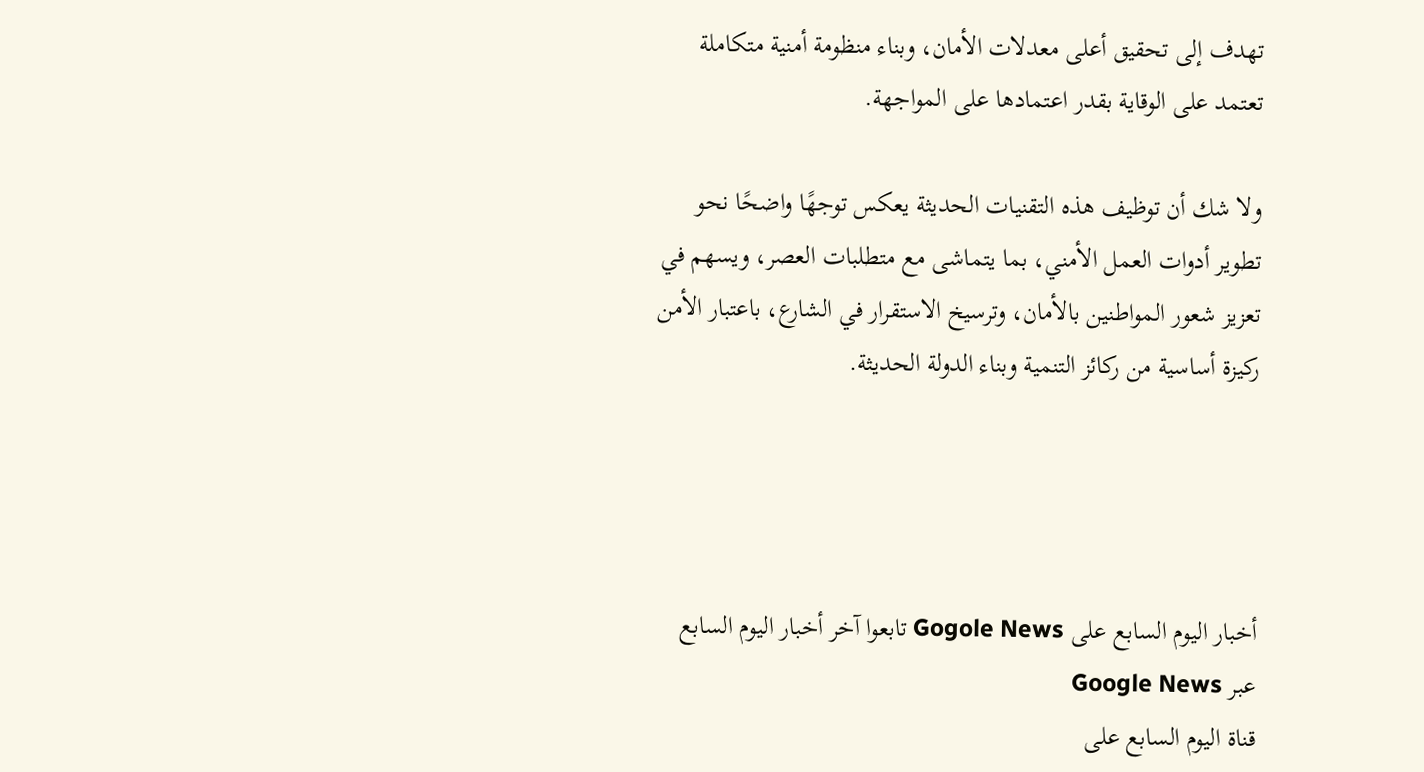تهدف إلى تحقيق أعلى معدلات الأمان، وبناء منظومة أمنية متكاملة تعتمد على الوقاية بقدر اعتمادها على المواجهة.

ولا شك أن توظيف هذه التقنيات الحديثة يعكس توجهًا واضحًا نحو تطوير أدوات العمل الأمني، بما يتماشى مع متطلبات العصر، ويسهم في تعزيز شعور المواطنين بالأمان، وترسيخ الاستقرار في الشارع، باعتبار الأمن ركيزة أساسية من ركائز التنمية وبناء الدولة الحديثة.




أخبار اليوم السابع على Gogole News تابعوا آخر أخبار اليوم السابع عبر Google News
قناة اليوم السابع على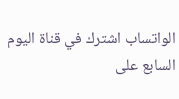الواتساب اشترك في قناة اليوم السابع على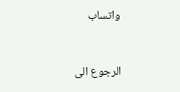واتساب



الرجوع الى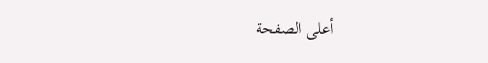أعلى الصفحة